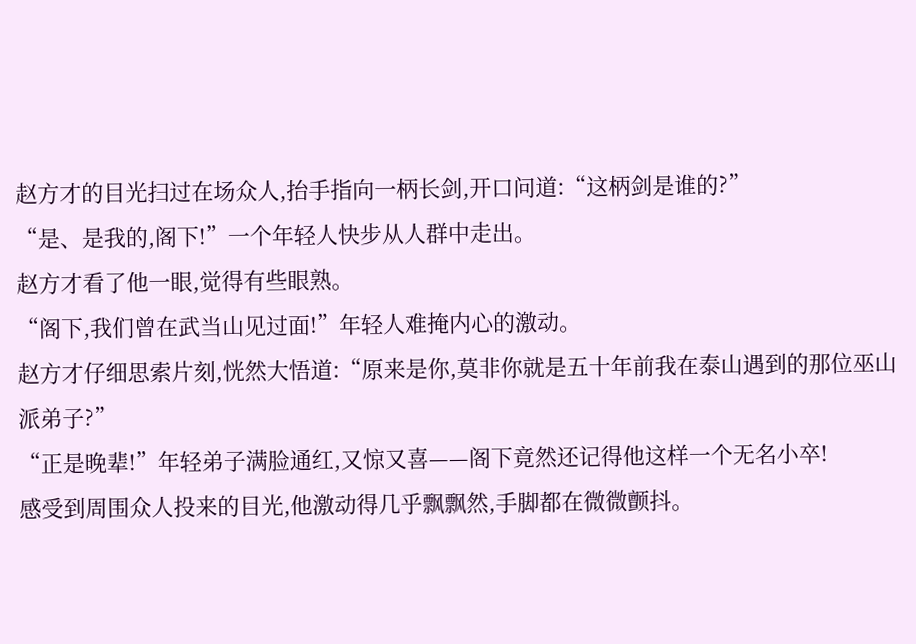赵方才的目光扫过在场众人,抬手指向一柄长剑,开口问道:“这柄剑是谁的?”
“是、是我的,阁下!”一个年轻人快步从人群中走出。
赵方才看了他一眼,觉得有些眼熟。
“阁下,我们曾在武当山见过面!”年轻人难掩内心的激动。
赵方才仔细思索片刻,恍然大悟道:“原来是你,莫非你就是五十年前我在泰山遇到的那位巫山派弟子?”
“正是晚辈!”年轻弟子满脸通红,又惊又喜——阁下竟然还记得他这样一个无名小卒!
感受到周围众人投来的目光,他激动得几乎飘飘然,手脚都在微微颤抖。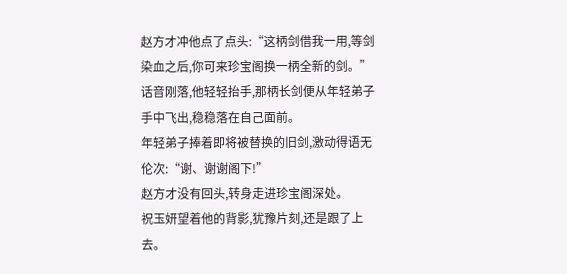赵方才冲他点了点头:“这柄剑借我一用,等剑染血之后,你可来珍宝阁换一柄全新的剑。”
话音刚落,他轻轻抬手,那柄长剑便从年轻弟子手中飞出,稳稳落在自己面前。
年轻弟子捧着即将被替换的旧剑,激动得语无伦次:“谢、谢谢阁下!”
赵方才没有回头,转身走进珍宝阁深处。
祝玉妍望着他的背影,犹豫片刻,还是跟了上去。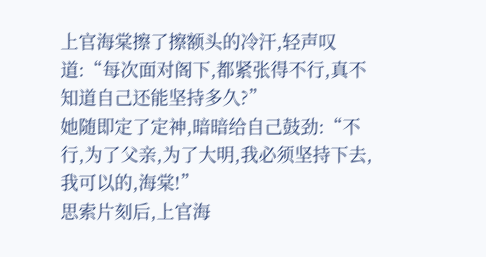上官海棠擦了擦额头的冷汗,轻声叹道:“每次面对阁下,都紧张得不行,真不知道自己还能坚持多久?”
她随即定了定神,暗暗给自己鼓劲:“不行,为了父亲,为了大明,我必须坚持下去,我可以的,海棠!”
思索片刻后,上官海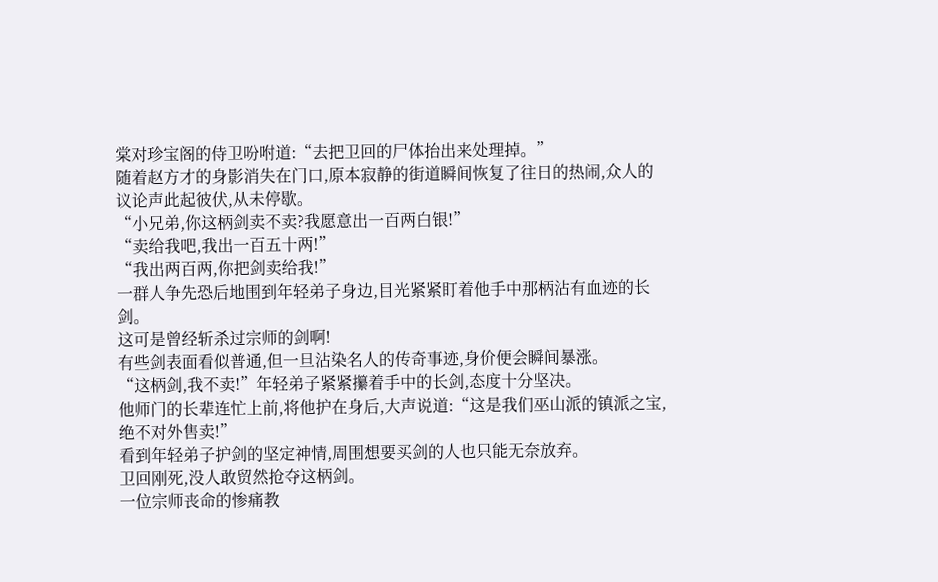棠对珍宝阁的侍卫吩咐道:“去把卫回的尸体抬出来处理掉。”
随着赵方才的身影消失在门口,原本寂静的街道瞬间恢复了往日的热闹,众人的议论声此起彼伏,从未停歇。
“小兄弟,你这柄剑卖不卖?我愿意出一百两白银!”
“卖给我吧,我出一百五十两!”
“我出两百两,你把剑卖给我!”
一群人争先恐后地围到年轻弟子身边,目光紧紧盯着他手中那柄沾有血迹的长剑。
这可是曾经斩杀过宗师的剑啊!
有些剑表面看似普通,但一旦沾染名人的传奇事迹,身价便会瞬间暴涨。
“这柄剑,我不卖!”年轻弟子紧紧攥着手中的长剑,态度十分坚决。
他师门的长辈连忙上前,将他护在身后,大声说道:“这是我们巫山派的镇派之宝,绝不对外售卖!”
看到年轻弟子护剑的坚定神情,周围想要买剑的人也只能无奈放弃。
卫回刚死,没人敢贸然抢夺这柄剑。
一位宗师丧命的惨痛教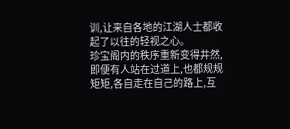训,让来自各地的江湖人士都收起了以往的轻视之心。
珍宝阁内的秩序重新变得井然,即便有人站在过道上,也都规规矩矩,各自走在自己的路上,互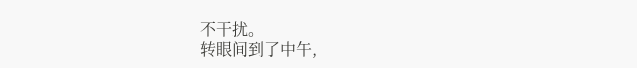不干扰。
转眼间到了中午,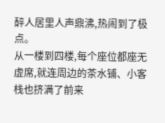醉人居里人声鼎沸,热闹到了极点。
从一楼到四楼,每个座位都座无虚席,就连周边的茶水铺、小客栈也挤满了前来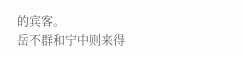的宾客。
岳不群和宁中则来得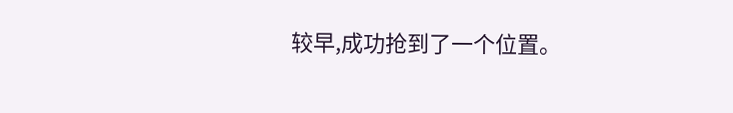较早,成功抢到了一个位置。